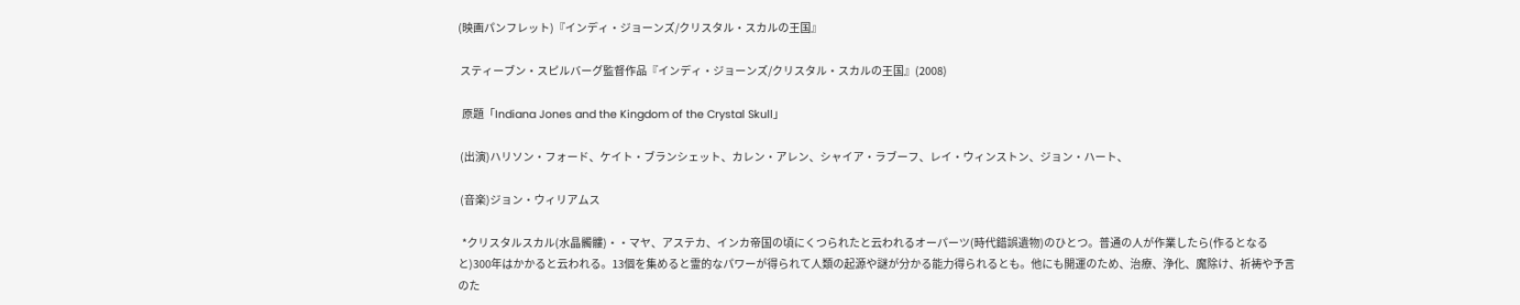(映画パンフレット)『インディ・ジョーンズ/クリスタル・スカルの王国』

 スティーブン・スピルバーグ監督作品『インディ・ジョーンズ/クリスタル・スカルの王国』(2008)

  原題「Indiana Jones and the Kingdom of the Crystal Skull」

 (出演)ハリソン・フォード、ケイト・ブランシェット、カレン・アレン、シャイア・ラブーフ、レイ・ウィンストン、ジョン・ハート、

 (音楽)ジョン・ウィリアムス

  *クリスタルスカル(水晶髑髏)・・マヤ、アステカ、インカ帝国の頃にくつられたと云われるオーパーツ(時代錯誤遺物)のひとつ。普通の人が作業したら(作るとなると)300年はかかると云われる。13個を集めると霊的なパワーが得られて人類の起源や謎が分かる能力得られるとも。他にも開運のため、治療、浄化、魔除け、祈祷や予言のた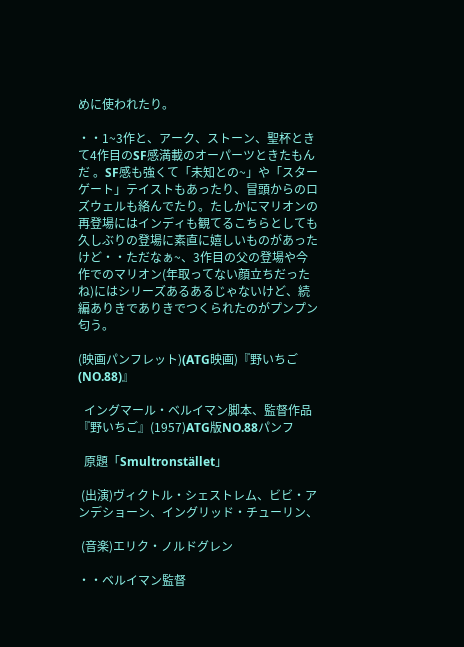めに使われたり。

・・1~3作と、アーク、ストーン、聖杯ときて4作目のSF感満載のオーパーツときたもんだ 。SF感も強くて「未知との~」や「スターゲート」テイストもあったり、冒頭からのロズウェルも絡んでたり。たしかにマリオンの再登場にはインディも観てるこちらとしても久しぶりの登場に素直に嬉しいものがあったけど・・ただなぁ~、3作目の父の登場や今作でのマリオン(年取ってない顔立ちだったね)にはシリーズあるあるじゃないけど、続編ありきでありきでつくられたのがプンプン匂う。

(映画パンフレット)(ATG映画)『野いちご(NO.88)』

  イングマール・ベルイマン脚本、監督作品『野いちご』(1957)ATG版NO.88パンフ

  原題「Smultronstället」

 (出演)ヴィクトル・シェストレム、ビビ・アンデショーン、イングリッド・チューリン、

 (音楽)エリク・ノルドグレン

・・ベルイマン監督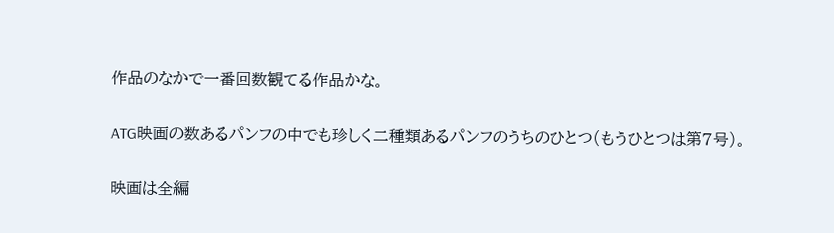作品のなかで一番回数観てる作品かな。

ATG映画の数あるパンフの中でも珍しく二種類あるパンフのうちのひとつ(もうひとつは第7号)。

映画は全編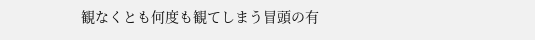観なくとも何度も観てしまう冒頭の有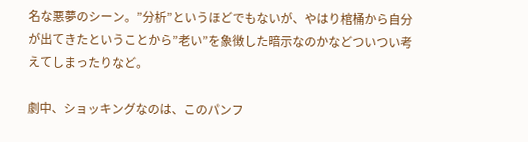名な悪夢のシーン。”分析”というほどでもないが、やはり棺桶から自分が出てきたということから”老い”を象徴した暗示なのかなどついつい考えてしまったりなど。

劇中、ショッキングなのは、このパンフ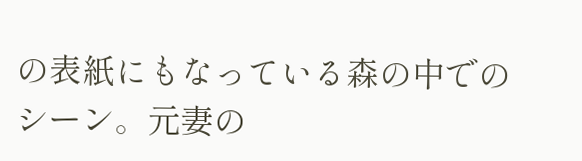の表紙にもなっている森の中でのシーン。元妻の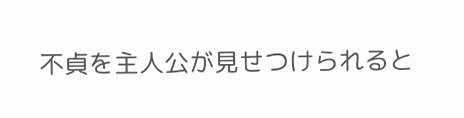不貞を主人公が見せつけられると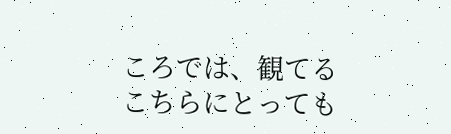ころでは、観てるこちらにとっても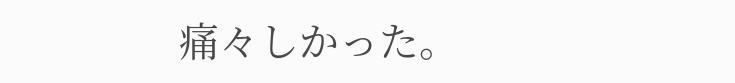痛々しかった。